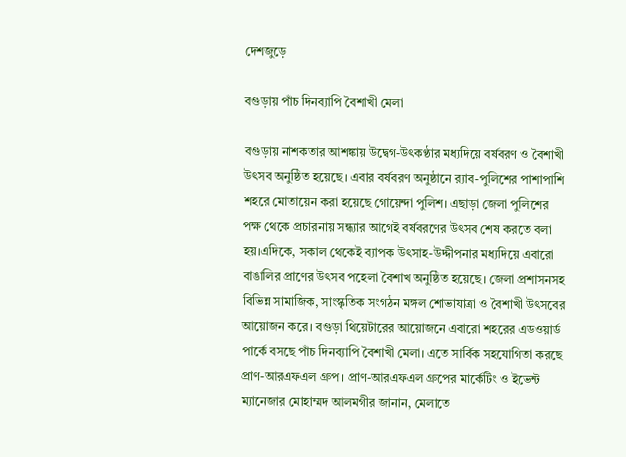দেশজুড়ে

বগুড়ায় পাঁচ দিনব্যাপি বৈশাখী মেলা

বগুড়ায় নাশকতার আশঙ্কায় উদ্বেগ-উৎকণ্ঠার মধ্যদিয়ে বর্ষবরণ ও বৈশাখী উৎসব অনুষ্ঠিত হয়েছে। এবার বর্ষবরণ অনুষ্ঠানে র‌্যাব-পুলিশের পাশাপাশি শহরে মোতায়েন করা হয়েছে গোয়েন্দা পুলিশ। এছাড়া জেলা পুলিশের পক্ষ থেকে প্রচারনায় সন্ধ্যার আগেই বর্ষবরণের উৎসব শেষ করতে বলা হয়।এদিকে, সকাল থেকেই ব্যাপক উৎসাহ-উদ্দীপনার মধ্যদিয়ে এবারো বাঙালির প্রাণের উৎসব পহেলা বৈশাখ অনুষ্ঠিত হয়েছে। জেলা প্রশাসনসহ বিভিন্ন সামাজিক, সাংস্কৃতিক সংগঠন মঙ্গল শোভাযাত্রা ও বৈশাখী উৎসবের আয়োজন করে। বগুড়া থিয়েটারের আয়োজনে এবারো শহরের এডওয়ার্ড পার্কে বসছে পাঁচ দিনব্যাপি বৈশাখী মেলা। এতে সার্বিক সহযোগিতা করছে প্রাণ-আরএফএল গ্রুপ। প্রাণ-আরএফএল গ্রুপের মার্কেটিং ও ইভেন্ট ম্যানেজার মোহাম্মদ আলমগীর জানান, মেলাতে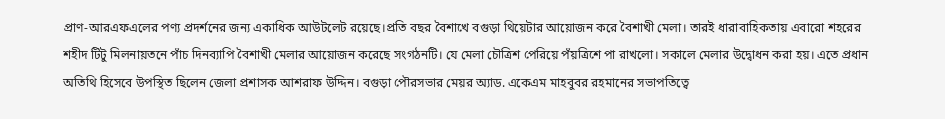প্রাণ-আরএফএলের পণ্য প্রদর্শনের জন্য একাধিক আউটলেট রয়েছে।প্রতি বছর বৈশাখে বগুড়া থিয়েটার আয়োজন করে বৈশাখী মেলা। তারই ধারাবাহিকতায় এবারো শহরের শহীদ টিটু মিলনায়তনে পাঁচ দিনব্যাপি বৈশাখী মেলার আয়োজন করেছে সংগঠনটি। যে মেলা চৌত্রিশ পেরিয়ে পঁয়ত্রিশে পা রাখলো। সকালে মেলার উদ্বোধন করা হয়। এতে প্রধান অতিথি হিসেবে উপস্থিত ছিলেন জেলা প্রশাসক আশরাফ উদ্দিন। বগুড়া পৌরসভার মেয়র অ্যাড. একেএম মাহবুবর রহমানের সভাপতিত্বে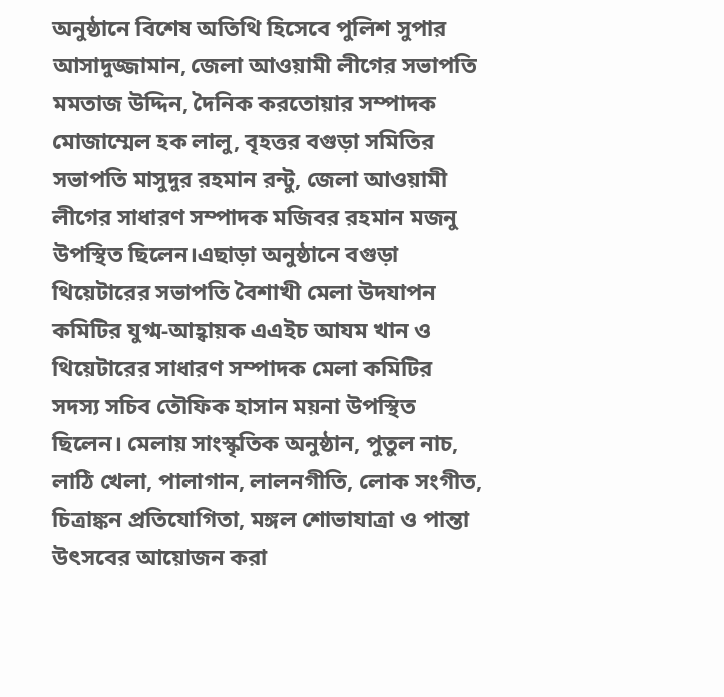অনুষ্ঠানে বিশেষ অতিথি হিসেবে পুলিশ সুপার আসাদুজ্জামান, জেলা আওয়ামী লীগের সভাপতি মমতাজ উদ্দিন, দৈনিক করতোয়ার সম্পাদক মোজাম্মেল হক লালু, বৃহত্তর বগুড়া সমিতির সভাপতি মাসুদুর রহমান রন্টু, জেলা আওয়ামী লীগের সাধারণ সম্পাদক মজিবর রহমান মজনু উপস্থিত ছিলেন।এছাড়া অনুষ্ঠানে বগুড়া থিয়েটারের সভাপতি বৈশাখী মেলা উদযাপন কমিটির যুগ্ম-আহ্বায়ক এএইচ আযম খান ও থিয়েটারের সাধারণ সম্পাদক মেলা কমিটির সদস্য সচিব তৌফিক হাসান ময়না উপস্থিত ছিলেন। মেলায় সাংস্কৃতিক অনুষ্ঠান, পুতুল নাচ, লাঠি খেলা, পালাগান, লালনগীতি, লোক সংগীত, চিত্রাঙ্কন প্রতিযোগিতা, মঙ্গল শোভাযাত্রা ও পান্তা উৎসবের আয়োজন করা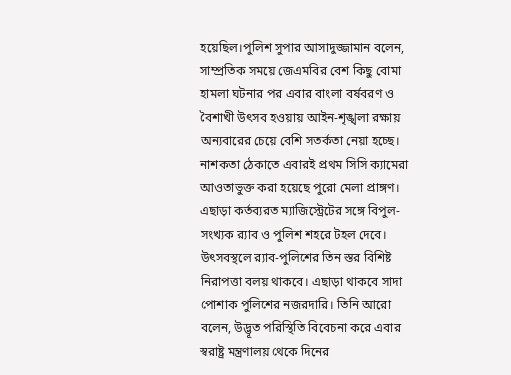হয়েছিল।পুলিশ সুপার আসাদুজ্জামান বলেন, সাম্প্রতিক সময়ে জেএমবির বেশ কিছু বোমা হামলা ঘটনার পর এবার বাংলা বর্ষবরণ ও বৈশাখী উৎসব হওয়ায় আইন-শৃঙ্খলা রক্ষায় অন্যবারের চেয়ে বেশি সতর্কতা নেয়া হচ্ছে। নাশকতা ঠেকাতে এবারই প্রথম সিসি ক্যামেরা আওতাভুক্ত করা হয়েছে পুরো মেলা প্রাঙ্গণ। এছাড়া কর্তব্যরত ম্যাজিস্ট্রেটের সঙ্গে বিপুল-সংখ্যক র‌্যাব ও পুলিশ শহরে টহল দেবে। উৎসবস্থলে র‌্যাব-পুলিশের তিন স্তর বিশিষ্ট নিরাপত্তা বলয় থাকবে। এছাড়া থাকবে সাদা পোশাক পুলিশের নজরদারি। তিনি আরো বলেন, উদ্ভূত পরিস্থিতি বিবেচনা করে এবার স্বরাষ্ট্র মন্ত্রণালয় থেকে দিনের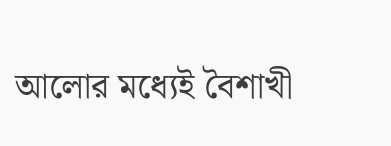আলোর মধ্যেই বৈশাখী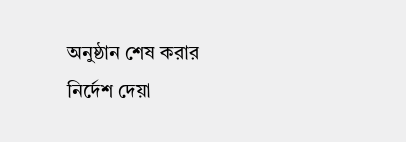অনুষ্ঠান শেষ করার নির্দেশ দেয়া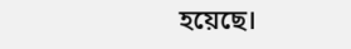হয়েছে।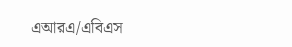এআরএ/এবিএস